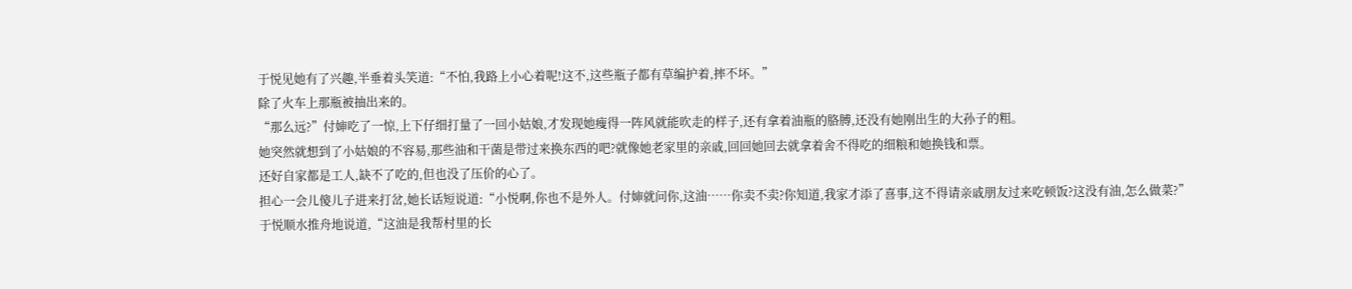于悦见她有了兴趣,半垂着头笑道:“不怕,我路上小心着呢!这不,这些瓶子都有草编护着,摔不坏。”
除了火车上那瓶被抽出来的。
“那么远?”付婶吃了一惊,上下仔细打量了一回小姑娘,才发现她瘦得一阵风就能吹走的样子,还有拿着油瓶的胳膊,还没有她刚出生的大孙子的粗。
她突然就想到了小姑娘的不容易,那些油和干菌是带过来换东西的吧?就像她老家里的亲戚,回回她回去就拿着舍不得吃的细粮和她换钱和票。
还好自家都是工人,缺不了吃的,但也没了压价的心了。
担心一会儿傻儿子进来打岔,她长话短说道:“小悦啊,你也不是外人。付婶就问你,这油……你卖不卖?你知道,我家才添了喜事,这不得请亲戚朋友过来吃顿饭?这没有油,怎么做菜?”
于悦顺水推舟地说道,“这油是我帮村里的长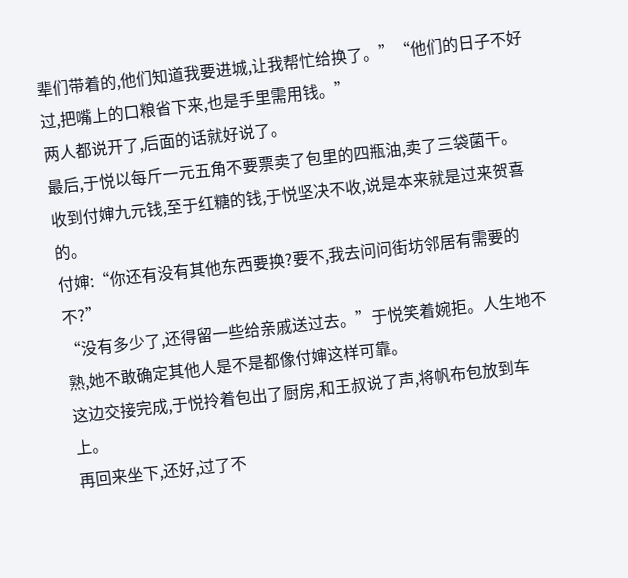辈们带着的,他们知道我要进城,让我帮忙给换了。”“他们的日子不好过,把嘴上的口粮省下来,也是手里需用钱。”
两人都说开了,后面的话就好说了。
最后,于悦以每斤一元五角不要票卖了包里的四瓶油,卖了三袋菌干。
收到付婶九元钱,至于红糖的钱,于悦坚决不收,说是本来就是过来贺喜的。
付婶:“你还有没有其他东西要换?要不,我去问问街坊邻居有需要的不?”
“没有多少了,还得留一些给亲戚送过去。”于悦笑着婉拒。人生地不熟,她不敢确定其他人是不是都像付婶这样可靠。
这边交接完成,于悦拎着包出了厨房,和王叔说了声,将帆布包放到车上。
再回来坐下,还好,过了不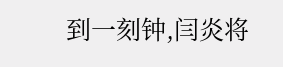到一刻钟,闫炎将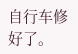自行车修好了。